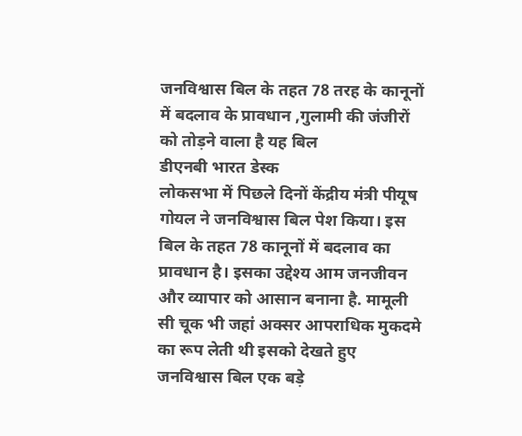जनविश्वास बिल के तहत 78 तरह के कानूनों में बदलाव के प्रावधान ,गुलामी की जंजीरों को तोड़ने वाला है यह बिल
डीएनबी भारत डेस्क
लोकसभा में पिछले दिनों केंद्रीय मंत्री पीयूष गोयल ने जनविश्वास बिल पेश किया। इस बिल के तहत 78 कानूनों में बदलाव का प्रावधान है। इसका उद्देश्य आम जनजीवन और व्यापार को आसान बनाना है. मामूली सी चूक भी जहां अक्सर आपराधिक मुकदमे का रूप लेती थी इसको देखते हुए जनविश्वास बिल एक बड़े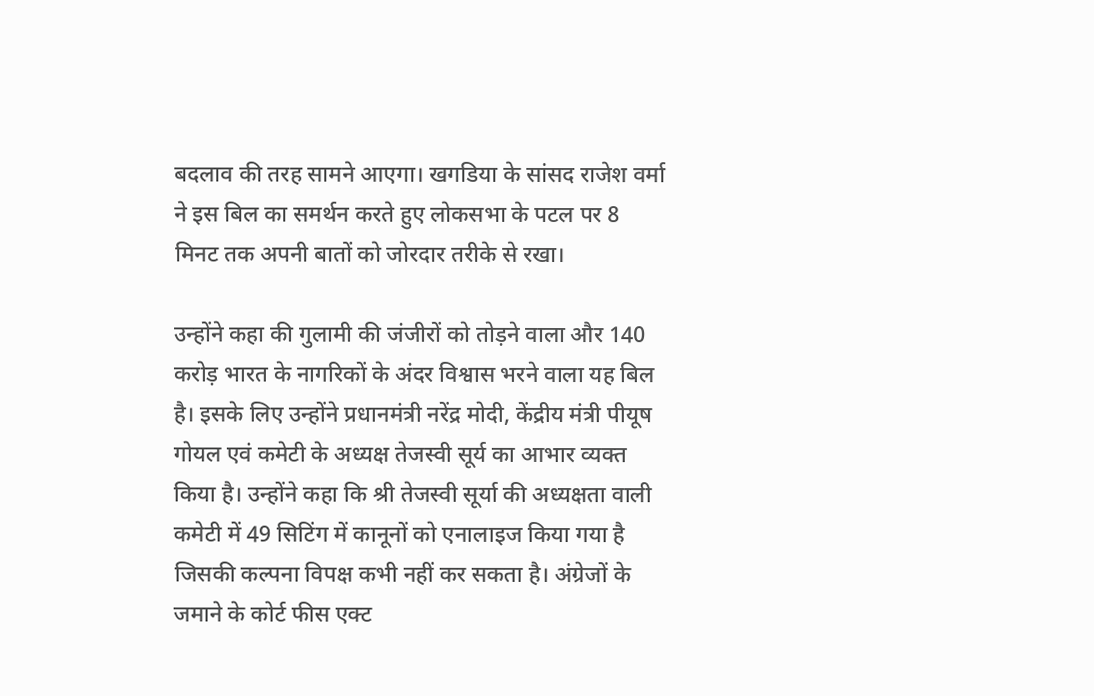बदलाव की तरह सामने आएगा। खगडिया के सांसद राजेश वर्मा ने इस बिल का समर्थन करते हुए लोकसभा के पटल पर 8 मिनट तक अपनी बातों को जोरदार तरीके से रखा।

उन्होंने कहा की गुलामी की जंजीरों को तोड़ने वाला और 140 करोड़ भारत के नागरिकों के अंदर विश्वास भरने वाला यह बिल है। इसके लिए उन्होंने प्रधानमंत्री नरेंद्र मोदी, केंद्रीय मंत्री पीयूष गोयल एवं कमेटी के अध्यक्ष तेजस्वी सूर्य का आभार व्यक्त किया है। उन्होंने कहा कि श्री तेजस्वी सूर्या की अध्यक्षता वाली कमेटी में 49 सिटिंग में कानूनों को एनालाइज किया गया है जिसकी कल्पना विपक्ष कभी नहीं कर सकता है। अंग्रेजों के जमाने के कोर्ट फीस एक्ट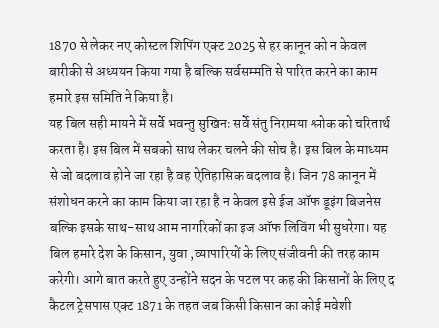1870 से लेकर नए कोस्टल शिपिंग एक्ट 2025 से हर कानून को न केवल बारीकी से अध्ययन किया गया है बल्कि सर्वसम्मति से पारित करने का काम हमारे इस समिति ने किया है।
यह बिल सही मायने में सर्वे भवन्तु सुखिनः सर्वे संतु निरामया श्लोक को चरितार्थ करता है। इस बिल में सबको साथ लेकर चलने की सोच है। इस बिल के माध्यम से जो बदलाव होने जा रहा है वह ऐतिहासिक बदलाव है। जिन 78 कानून में संशोधन करने का काम किया जा रहा है न केवल इसे ईज ऑफ डूइंग बिजनेस बल्कि इसके साथ-साथ आम नागरिकों का इज ऑफ लिविंग भी सुधरेगा। यह बिल हमारे देश के किसान, युवा ,व्यापारियों के लिए संजीवनी की तरह काम करेगी। आगे बात करते हुए उन्होंने सदन के पटल पर कह की किसानों के लिए द कैटल ट्रेसपास एक्ट 1871 के तहत जब किसी किसान का कोई मवेशी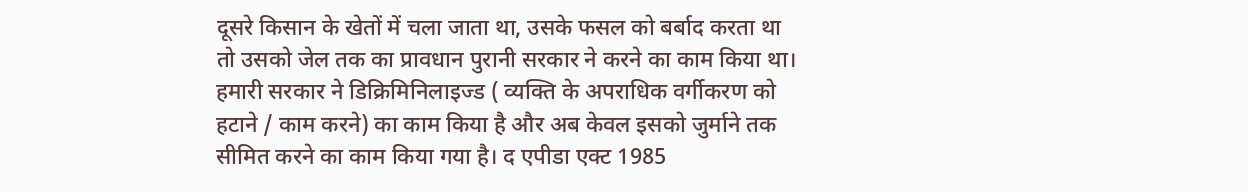दूसरे किसान के खेतों में चला जाता था, उसके फसल को बर्बाद करता था तो उसको जेल तक का प्रावधान पुरानी सरकार ने करने का काम किया था।
हमारी सरकार ने डिक्रिमिनिलाइज्ड ( व्यक्ति के अपराधिक वर्गीकरण को हटाने / काम करने) का काम किया है और अब केवल इसको जुर्माने तक सीमित करने का काम किया गया है। द एपीडा एक्ट 1985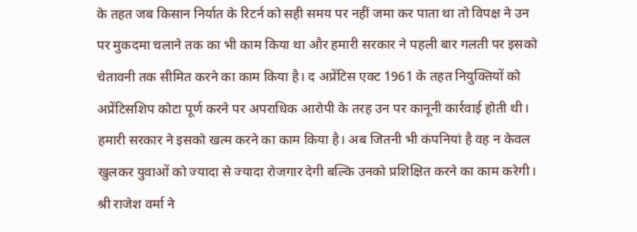के तहत जब किसान निर्यात के रिटर्न को सही समय पर नहीं जमा कर पाता था तो विपक्ष ने उन पर मुकदमा चलाने तक का भी काम किया था और हमारी सरकार ने पहली बार गलती पर इसको चेतावनी तक सीमित करने का काम किया है। द अप्रेंटिस एक्ट 1961 के तहत नियुक्तियों को अप्रेंटिसशिप कोटा पूर्ण करने पर अपराधिक आरोपी के तरह उन पर कानूनी कार्रवाई होती थी। हमारी सरकार ने इसको खत्म करने का काम किया है। अब जितनी भी कंपनियां है वह न केवल खुलकर युवाओं को ज्यादा से ज्यादा रोजगार देगी बल्कि उनको प्रशिक्षित करने का काम करेगी। श्री राजेश वर्मा ने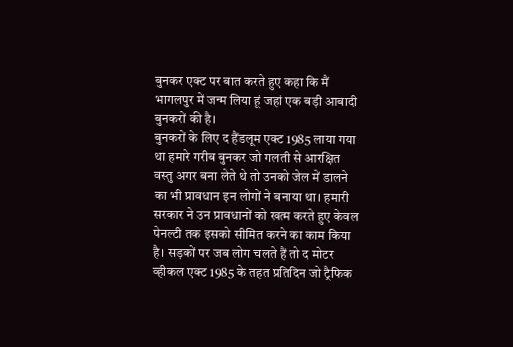बुनकर एक्ट पर बात करते हुए कहा कि मैं भागलपुर में जन्म लिया हूं जहां एक बड़ी आबादी बुनकरों की है।
बुनकरों के लिए द हैंडलूम एक्ट 1985 लाया गया था हमारे गरीब बुनकर जो गलती से आरक्षित वस्तु अगर बना लेते थे तो उनको जेल में डालने का भी प्रावधान इन लोगों ने बनाया था। हमारी सरकार ने उन प्रावधानों को खत्म करते हुए केवल पेनल्टी तक इसको सीमित करने का काम किया है। सड़कों पर जब लोग चलते हैं तो द मोटर व्हीकल एक्ट 1985 के तहत प्रतिदिन जो ट्रैफिक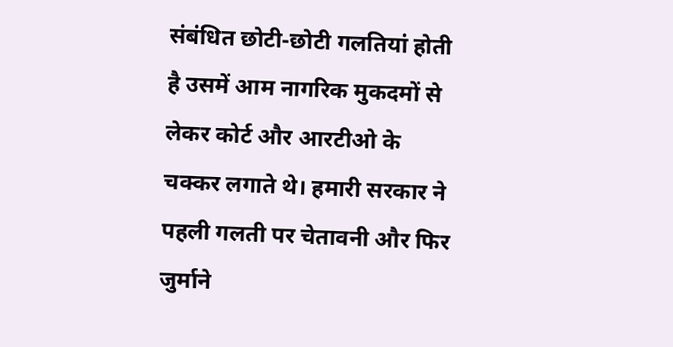संबंधित छोटी-छोटी गलतियां होती है उसमें आम नागरिक मुकदमों से लेकर कोर्ट और आरटीओ के चक्कर लगाते थे। हमारी सरकार ने पहली गलती पर चेतावनी और फिर जुर्माने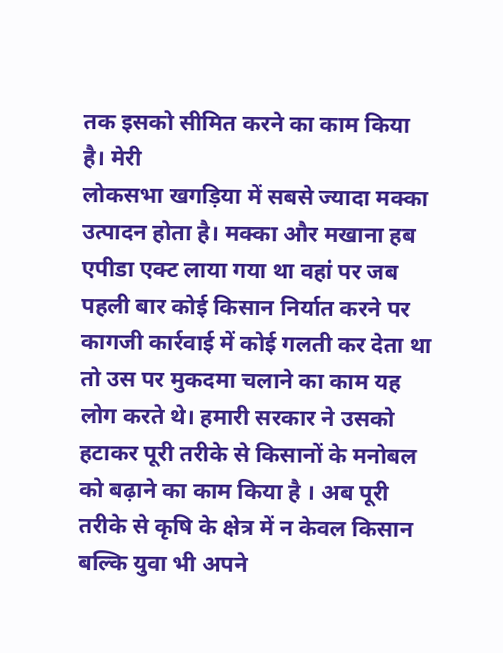तक इसको सीमित करने का काम किया है। मेरी
लोकसभा खगड़िया में सबसे ज्यादा मक्का उत्पादन होता है। मक्का और मखाना हब एपीडा एक्ट लाया गया था वहां पर जब पहली बार कोई किसान निर्यात करने पर कागजी कार्रवाई में कोई गलती कर देता था तो उस पर मुकदमा चलाने का काम यह लोग करते थे। हमारी सरकार ने उसको हटाकर पूरी तरीके से किसानों के मनोबल को बढ़ाने का काम किया है । अब पूरी तरीके से कृषि के क्षेत्र में न केवल किसान बल्कि युवा भी अपने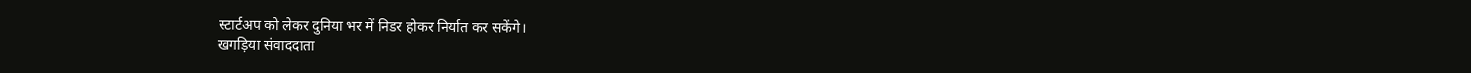स्टार्टअप को लेकर दुनिया भर में निडर होकर निर्यात कर सकेंगे।
खगड़िया संवाददाता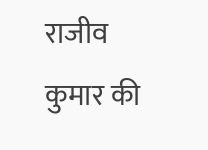राजीव कुमार की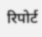रिपोर्ट